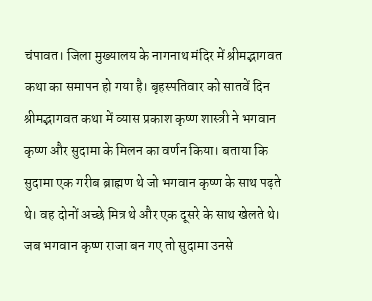चंपावत। जिला मुख्यालय के नागनाथ मंदिर में श्रीमद्भागवत कथा का समापन हो गया है। बृहस्पतिवार को सातवें दिन श्रीमद्भागवत कथा में व्यास प्रकाश कृष्ण शास्त्री ने भगवान कृष्ण और सुदामा के मिलन का वर्णन किया। बताया कि सुदामा एक गरीब ब्राह्मण थे जो भगवान कृष्ण के साथ पढ़ते थे। वह दोनों अच्छे मित्र थे और एक दूसरे के साथ खेलते थे। जब भगवान कृष्ण राजा बन गए तो सुदामा उनसे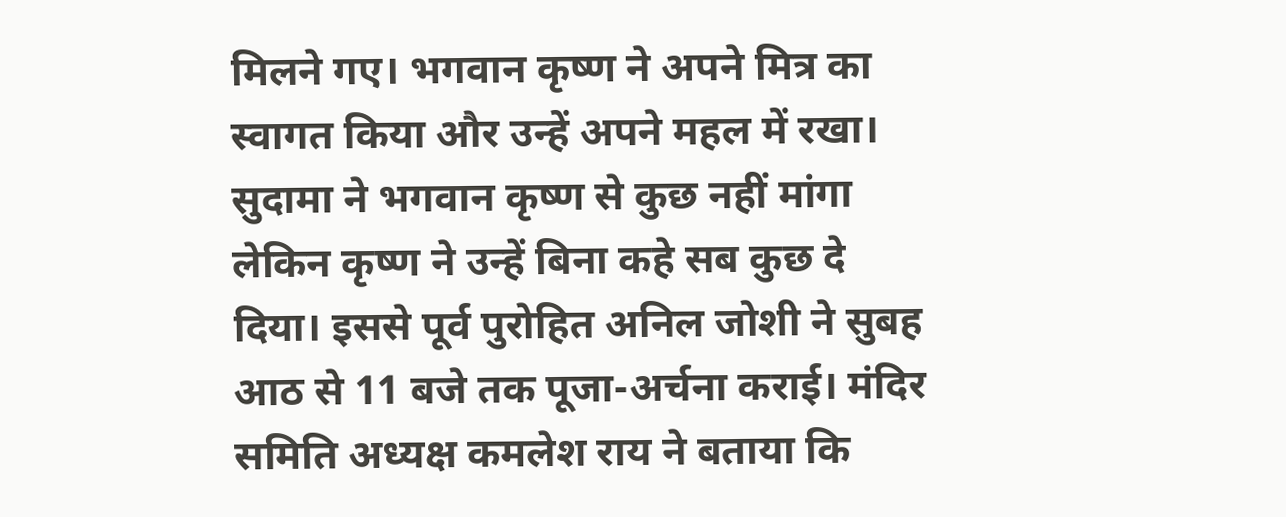मिलने गए। भगवान कृष्ण ने अपने मित्र का स्वागत किया और उन्हें अपने महल में रखा। सुदामा ने भगवान कृष्ण से कुछ नहीं मांगा लेकिन कृष्ण ने उन्हें बिना कहे सब कुछ दे दिया। इससे पूर्व पुरोहित अनिल जोशी ने सुबह आठ से 11 बजे तक पूजा-अर्चना कराई। मंदिर समिति अध्यक्ष कमलेश राय ने बताया कि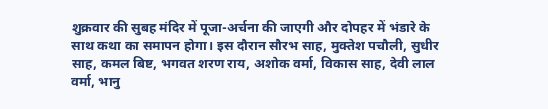शुक्रवार की सुबह मंदिर में पूजा-अर्चना की जाएगी और दोपहर में भंडारे के साथ कथा का समापन होगा। इस दौरान सौरभ साह, मुक्तेश पचौली, सुधीर साह, कमल बिष्ट, भगवत शरण राय, अशोक वर्मा, विकास साह, देवी लाल वर्मा, भानु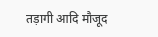तड़ागी आदि मौजूद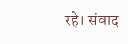रहे। संवाद